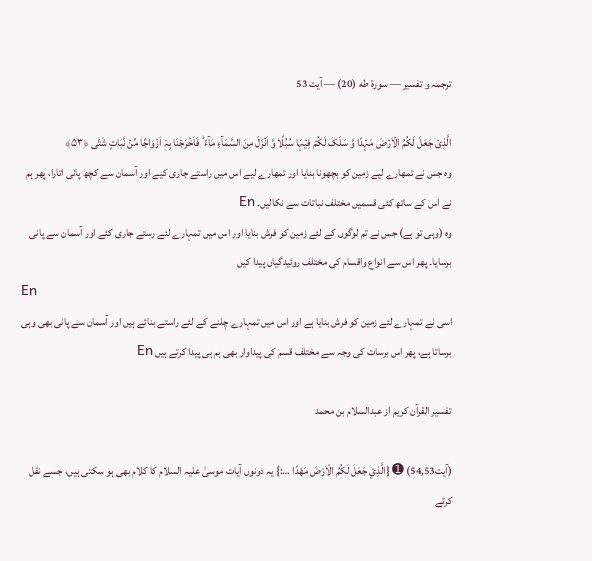ترجمہ و تفسیر — سورۃ طه (20) — آیت 53

الَّذِیۡ جَعَلَ لَکُمُ الۡاَرۡضَ مَہۡدًا وَّ سَلَکَ لَکُمۡ فِیۡہَا سُبُلًا وَّ اَنۡزَلَ مِنَ السَّمَآءِ مَآءً ؕ فَاَخۡرَجۡنَا بِہٖۤ اَزۡوَاجًا مِّنۡ نَّبَاتٍ شَتّٰی ﴿۵۳﴾
وہ جس نے تمھارے لیے زمین کو بچھونا بنایا اور تمھارے لیے اس میں راستے جاری کیے اور آسمان سے کچھ پانی اتارا، پھر ہم نے اس کے ساتھ کئی قسمیں مختلف نباتات سے نکالیں۔ En
وہ (وہی تو ہے) جس نے تم لوگوں کے لئے زمین کو فرش بنایا اور اس میں تمہارے لئے رستے جاری کئے اور آسمان سے پانی برسایا۔ پھر اس سے انواع واقسام کی مختلف روئیدگیاں پیدا کیں
En
اسی نے تمہارے لئے زمین کو فرش بنایا ہے اور اس میں تمہارے چلنے کے لئے راستے بنائے ہیں اور آسمان سے پانی بھی وہی برساتا ہے، پھر اس برسات کی وجہ سے مختلف قسم کی پیداوار بھی ہم ہی پیدا کرتے ہیں En

تفسیر القرآن کریم از عبدالسلام بن محمد

(آیت54,53) ➊ {الَّذِيْ جَعَلَ لَكُمُ الْاَرْضَ مَهْدًا …:} یہ دونوں آیات موسیٰ علیہ السلام کا کلام بھی ہو سکتی ہیں، جسے نقل کرتے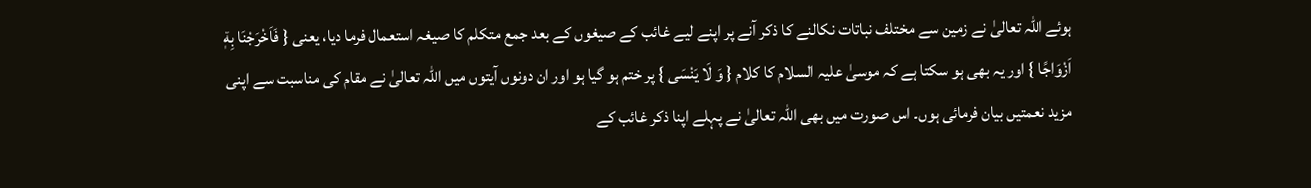ہوئے اللہ تعالیٰ نے زمین سے مختلف نباتات نکالنے کا ذکر آنے پر اپنے لیے غائب کے صیغوں کے بعد جمع متکلم کا صیغہ استعمال فرما دیا، یعنی { فَاَخْرَجْنَا بِهٖۤ اَزْوَاجًا } اور یہ بھی ہو سکتا ہے کہ موسیٰ علیہ السلام کا کلام { وَ لَا يَنْسَى } پر ختم ہو گیا ہو اور ان دونوں آیتوں میں اللہ تعالیٰ نے مقام کی مناسبت سے اپنی مزید نعمتیں بیان فرمائی ہوں۔ اس صورت میں بھی اللہ تعالیٰ نے پہلے اپنا ذکر غائب کے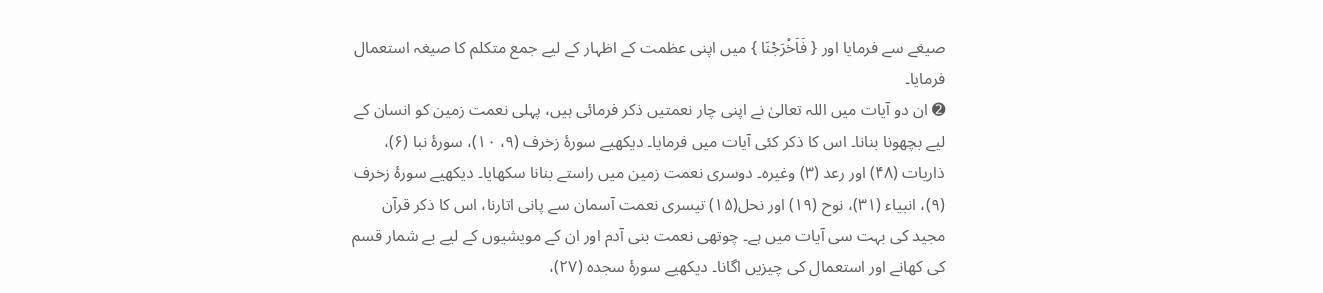صیغے سے فرمایا اور { فَاَخْرَجْنَا } میں اپنی عظمت کے اظہار کے لیے جمع متکلم کا صیغہ استعمال فرمایا۔
➋ ان دو آیات میں اللہ تعالیٰ نے اپنی چار نعمتیں ذکر فرمائی ہیں، پہلی نعمت زمین کو انسان کے لیے بچھونا بنانا۔ اس کا ذکر کئی آیات میں فرمایا۔ دیکھیے سورۂ زخرف (۹، ۱۰)، سورۂ نبا (۶)، ذاریات (۴۸) اور رعد (۳) وغیرہ۔ دوسری نعمت زمین میں راستے بنانا سکھایا۔ دیکھیے سورۂ زخرف (۹)، انبیاء (۳۱)، نوح (۱۹) اور نحل(۱۵) تیسری نعمت آسمان سے پانی اتارنا، اس کا ذکر قرآن مجید کی بہت سی آیات میں ہے۔ چوتھی نعمت بنی آدم اور ان کے مویشیوں کے لیے بے شمار قسم کی کھانے اور استعمال کی چیزیں اگانا۔ دیکھیے سورۂ سجدہ (۲۷)،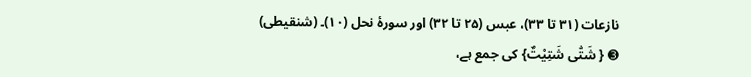نازعات (۳۱ تا ۳۳)، عبس (۲۵ تا ۳۲) اور سورۂ نحل (۱۰)۔ (شنقیطی)
➌ { شَتّٰى شَتِيْتٌ} کی جمع ہے،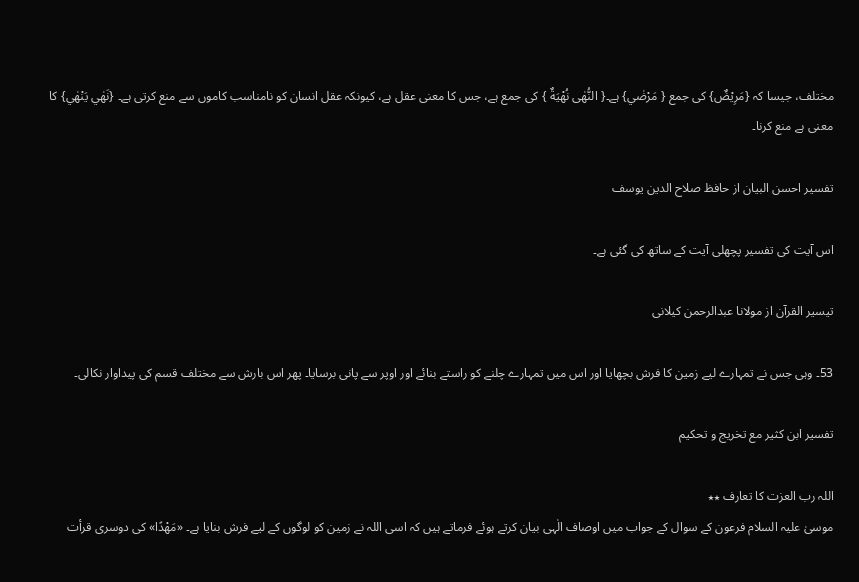مختلف، جیسا کہ {مَرِيْضٌ} کی جمع { مَرْضٰي} ہے۔{ النُّهٰى نُهْيَةٌ } کی جمع ہے، جس کا معنی عقل ہے، کیونکہ عقل انسان کو نامناسب کاموں سے منع کرتی ہے۔ {نَهٰي يَنْهٰي} کا معنی ہے منع کرنا۔

تفسیر احسن البیان از حافظ صلاح الدین یوسف

اس آیت کی تفسیر پچھلی آیت کے ساتھ کی گئی ہے۔

تيسير القرآن از مولانا عبدالرحمن کیلانی

53۔ وہی جس نے تمہارے لیے زمین کا فرش بچھایا اور اس میں تمہارے چلنے کو راستے بنائے اور اوپر سے پانی برسایا۔ پھر اس بارش سے مختلف قسم کی پیداوار نکالی۔

تفسیر ابن کثیر مع تخریج و تحکیم

اللہ رب العزت کا تعارف ٭٭
موسیٰ علیہ السلام فرعون کے سوال کے جواب میں اوصاف الٰہی بیان کرتے ہوئے فرماتے ہیں کہ اسی اللہ نے زمین کو لوگوں کے لیے فرش بنایا ہے۔ «مَهْدًا» کی دوسری قرأت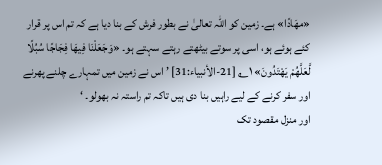«مھَادًا» ہے۔ زمین کو اللہ تعالیٰ نے بطور فرش کے بنا دیا ہے کہ تم اس پر قرار کئے ہوئے ہو، اسی پر سوتے بیٹھتے رہتے سہتے ہو۔ «وَجَعَلْنَا فِيهَا فِجَاجًا سُبُلًا لَّعَلَّهُمْ يَهْتَدُونَ» ۱؎ [21-الأنبياء:31] ’ اس نے زمین میں تمہارے چلنے پھرنے اور سفر کرنے کے لیے راہیں بنا دی ہیں تاکہ تم راستہ نہ بھولو۔ ‘
اور منزل مقصود تک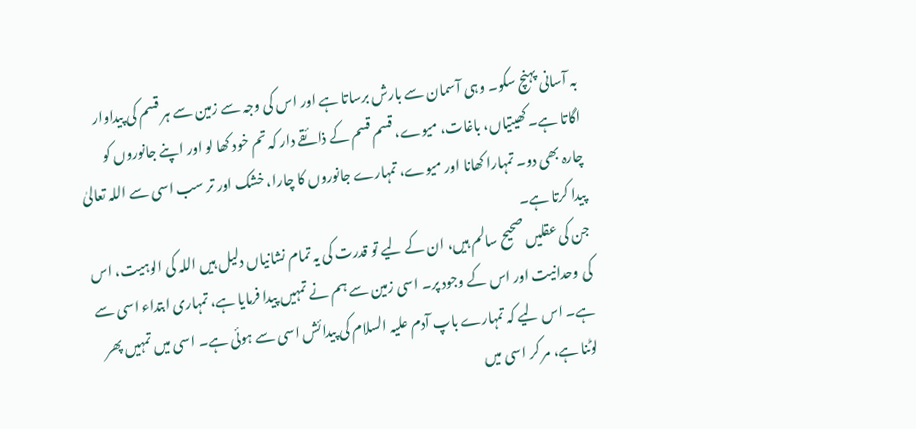بہ آسانی پہنچ سکو۔ وہی آسمان سے بارش برساتا ہے اور اس کی وجہ سے زمین سے ہر قسم کی پیداوار اگاتا ہے۔ کھیتیاں، باغات، میوے، قسم قسم کے ذائقے دار کہ تم خود کھا لو اور اپنے جانوروں کو چارہ بھی دو۔ تمہارا کھانا اور میوے، تمہارے جانوروں کا چارا، خشک اور تر سب اسی سے اللہ تعالیٰ پیدا کرتا ہے۔
جن کی عقلیں صحیح سالم ہیں، ان کے لیے تو قدرت کی یہ تمام نشانیاں دلیل ہیں اللہ کی الوہیت، اس کی وحدانیت اور اس کے وجود پر۔ اسی زمین سے ہم نے تمہیں پیدا فرمایا ہے، تمہاری ابتداء اسی سے ہے۔ اس لیے کہ تمہارے باپ آدم علیہ السلام کی پیدائش اسی سے ہوئی ہے۔ اسی میں تمہیں پھر لوٹنا ہے، مر کر اسی میں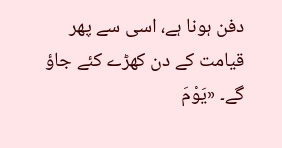دفن ہونا ہے، اسی سے پھر قیامت کے دن کھڑے کئے جاؤ گے۔ «يَوْمَ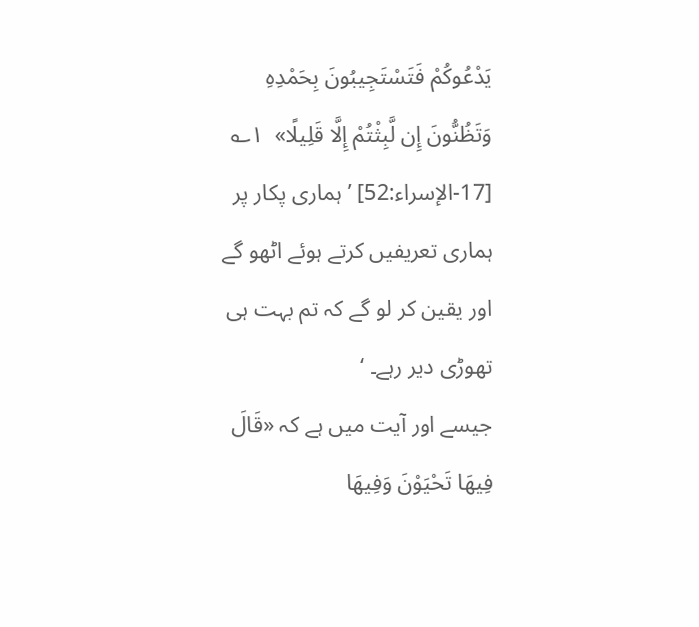يَدْعُوكُمْ فَتَسْتَجِيبُونَ بِحَمْدِهِ وَتَظُنُّونَ إِن لَّبِثْتُمْ إِلَّا قَلِيلًا»  ۱؎ [17-الإسراء:52] ’ ہماری پکار پر ہماری تعریفیں کرتے ہوئے اٹھو گے اور یقین کر لو گے کہ تم بہت ہی تھوڑی دیر رہے۔ ‘
جیسے اور آیت میں ہے کہ «قَالَ فِيهَا تَحْيَوْنَ وَفِيهَا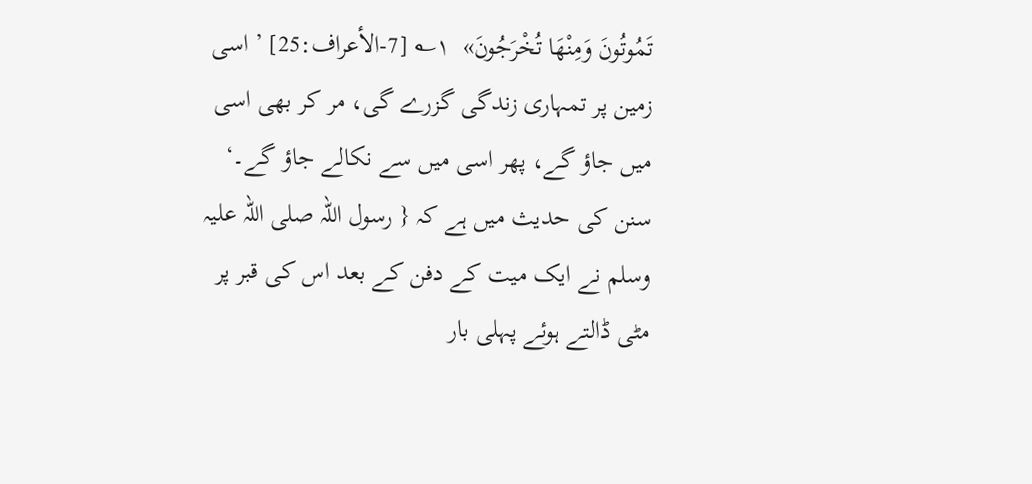تَمُوتُونَ وَمِنْهَا تُخْرَجُونَ»  ۱؎ [7-الأعراف:25] ’ اسی زمین پر تمہاری زندگی گزرے گی، مر کر بھی اسی میں جاؤ گے، پھر اسی میں سے نکالے جاؤ گے۔‘
سنن کی حدیث میں ہے کہ { رسول اللہ صلی اللہ علیہ وسلم نے ایک میت کے دفن کے بعد اس کی قبر پر مٹی ڈالتے ہوئے پہلی بار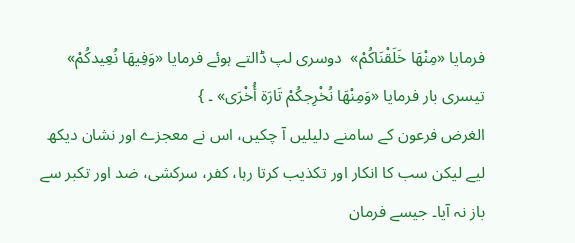فرمایا «مِنْهَا خَلَقْنَاكُمْ»  دوسری لپ ڈالتے ہوئے فرمایا «وَفِيهَا نُعِيدكُمْ» تیسری بار فرمایا «وَمِنْهَا نُخْرِجكُمْ تَارَة أُخْرَى» ۔ }
الغرض فرعون کے سامنے دلیلیں آ چکیں، اس نے معجزے اور نشان دیکھ لیے لیکن سب کا انکار اور تکذیب کرتا رہا، کفر، سرکشی، ضد اور تکبر سے باز نہ آیا۔ جیسے فرمان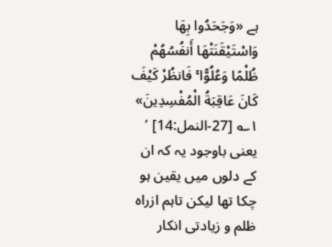ہے «وَجَحَدُوا بِهَا وَاسْتَيْقَنَتْهَا أَنفُسُهُمْ ظُلْمًا وَعُلُوًّا ۚ فَانظُرْ كَيْفَ كَانَ عَاقِبَةُ الْمُفْسِدِينَ» ۱؎ [27-النمل:14] ’ یعنی باوجود یہ کہ ان کے دلوں میں یقین ہو چکا تھا لیکن تاہم ازراہ ظلم و زیادتی انکار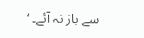سے باز نہ آئے۔ ‘